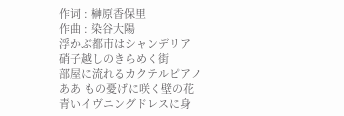作词 : 榊原香保里
作曲 : 染谷大陽
浮かぶ都市はシャンデリア
硝子越しのきらめく街
部屋に流れるカクテルピアノ
ああ もの憂げに咲く壁の花
青いイヴニングドレスに身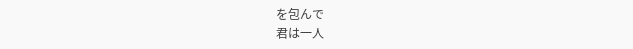を包んで
君は一人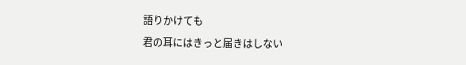語りかけても
君の耳にはきっと届きはしない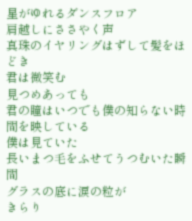星がゆれるダンスフロア
肩越しにささやく声
真珠のイヤリングはずして髪をほどき
君は微笑む
見つめあっても
君の瞳はいつでも僕の知らない時間を映している
僕は見ていた
長いまつ毛をふせてうつむいた瞬間
グラスの底に涙の粒が
きらり